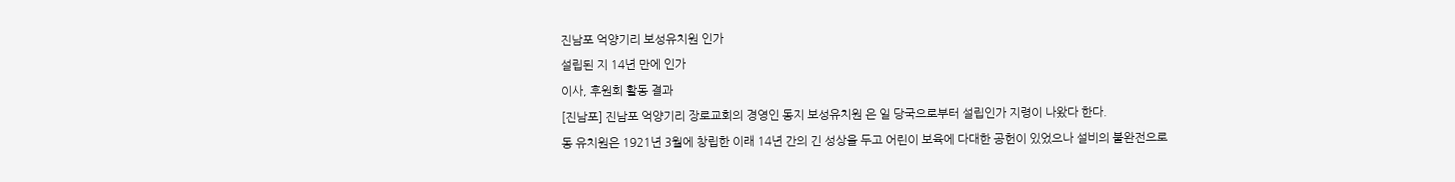진남포 억양기리 보성유치원 인가
설립된 지 14년 만에 인가
이사, 후원회 활동 결과
[진남포] 진남포 억양기리 장로교회의 경영인 동지 보성유치원 은 일 당국으로부터 설립인가 지령이 나왔다 한다.
동 유치원은 1921년 3월에 창립한 이래 14년 간의 긴 성상을 두고 어린이 보육에 다대한 공헌이 있었으나 설비의 불완전으로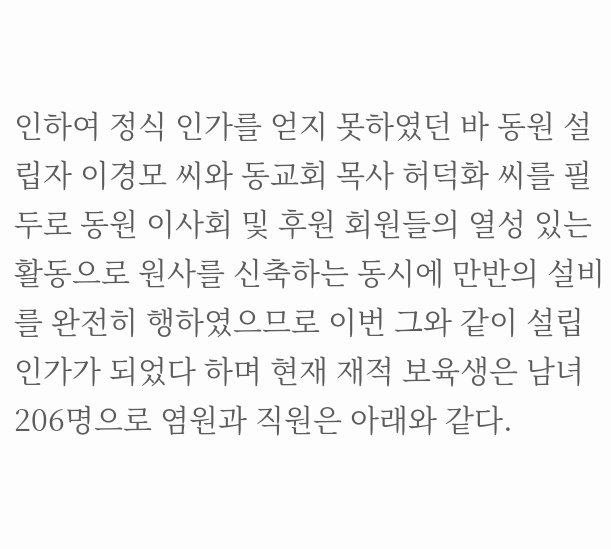인하여 정식 인가를 얻지 못하였던 바 동원 설립자 이경모 씨와 동교회 목사 허덕화 씨를 필두로 동원 이사회 및 후원 회원들의 열성 있는 활동으로 원사를 신축하는 동시에 만반의 설비를 완전히 행하였으므로 이번 그와 같이 설립 인가가 되었다 하며 현재 재적 보육생은 남녀 206명으로 염원과 직원은 아래와 같다.